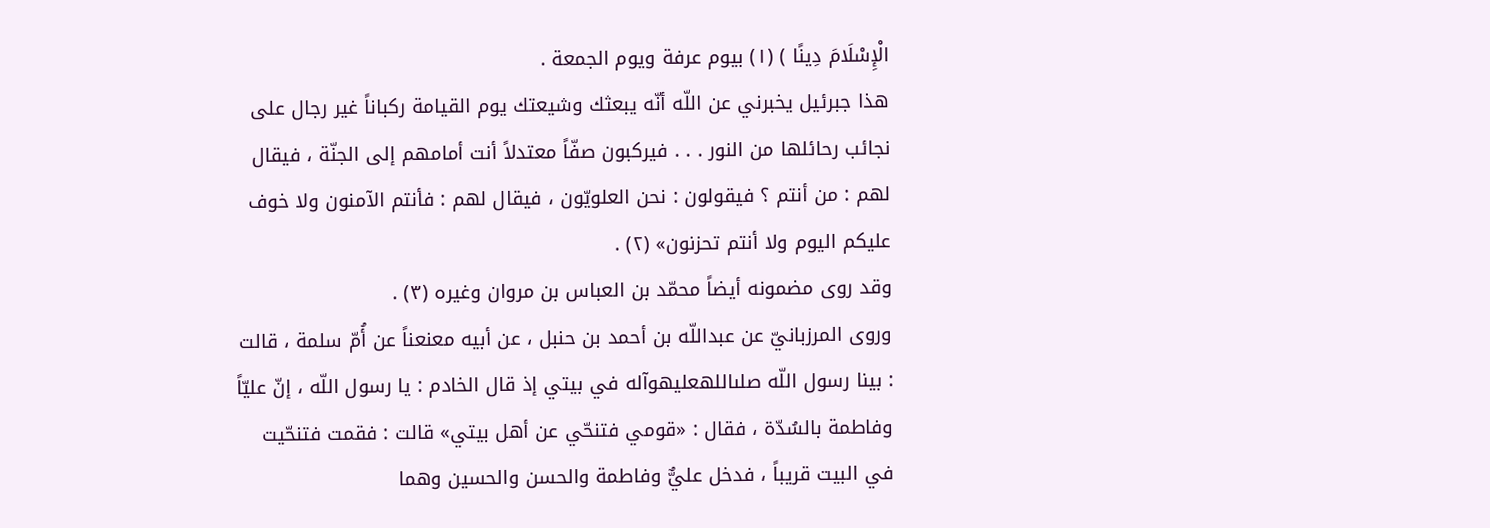الْإِسْلَامَ دِينًا ) (١) بيوم عرفة ويوم الجمعة .
هذا جبرئيل يخبرني عن اللّه أنّه يبعثك وشيعتك يوم القيامة ركباناً غير رجال على نجائب رحائلها من النور . . . فيركبون صفّاً معتدلاً أنت أمامهم إلى الجنّة ، فيقال لهم : من أنتم ؟ فيقولون : نحن العلويّون ، فيقال لهم : فأنتم الآمنون ولا خوف عليكم اليوم ولا أنتم تحزنون» (٢) .
وقد روى مضمونه أيضاً محمّد بن العباس بن مروان وغيره (٣) .
وروى المرزبانيّ عن عبداللّه بن أحمد بن حنبل ، عن أبيه معنعناً عن أُمّ سلمة ، قالت : بينا رسول اللّه صلىاللهعليهوآله في بيتي إذ قال الخادم : يا رسول اللّه ، إنّ عليّاً وفاطمة بالسُدّة ، فقال : «قومي فتنحّي عن أهل بيتي» قالت : فقمت فتنحّيت في البيت قريباً ، فدخل عليٌّ وفاطمة والحسن والحسين وهما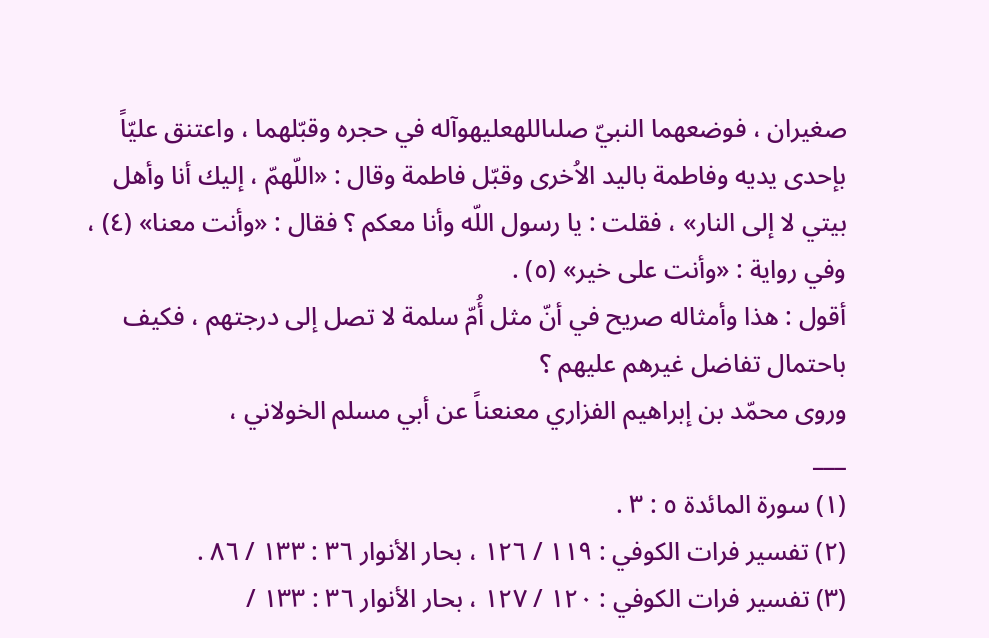صغيران ، فوضعهما النبيّ صلىاللهعليهوآله في حجره وقبّلهما ، واعتنق عليّاً بإحدى يديه وفاطمة باليد الاُخرى وقبّل فاطمة وقال : «اللّهمّ ، إليك أنا وأهل بيتي لا إلى النار» ، فقلت : يا رسول اللّه وأنا معكم ؟ فقال : «وأنت معنا» (٤) ، وفي رواية : «وأنت على خير» (٥) .
أقول : هذا وأمثاله صريح في أنّ مثل أُمّ سلمة لا تصل إلى درجتهم ، فكيف باحتمال تفاضل غيرهم عليهم ؟
وروى محمّد بن إبراهيم الفزاري معنعناً عن أبي مسلم الخولاني ،
___
(١) سورة المائدة ٥ : ٣ .
(٢) تفسير فرات الكوفي : ١١٩ / ١٢٦ ، بحار الأنوار ٣٦ : ١٣٣ / ٨٦ .
(٣) تفسير فرات الكوفي : ١٢٠ / ١٢٧ ، بحار الأنوار ٣٦ : ١٣٣ /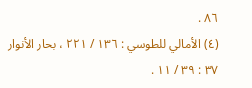٨٦ .
(٤) الأمالي للطوسي : ١٣٦ / ٢٢١ ، بحار الأنوار ٣٧ : ٣٩ / ١١ .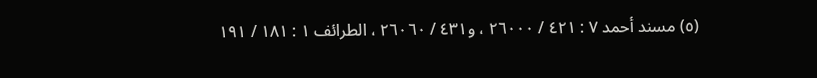(٥) مسند أحمد ٧ : ٤٢١ / ٢٦٠٠٠ ، و٤٣١ / ٢٦٠٦٠ ، الطرائف ١ : ١٨١ / ١٩١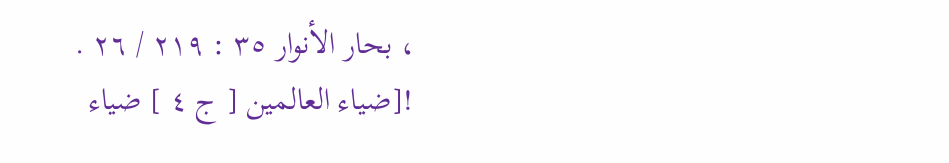، بحار الأنوار ٣٥ : ٢١٩ / ٢٦ .
![ضياء العالمين [ ج ٤ ] ضياء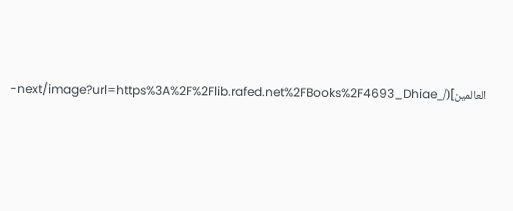العالمين](/_next/image?url=https%3A%2F%2Flib.rafed.net%2FBooks%2F4693_Dhiae-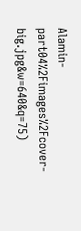Alamin-part04%2Fimages%2Fcover-big.jpg&w=640&q=75)